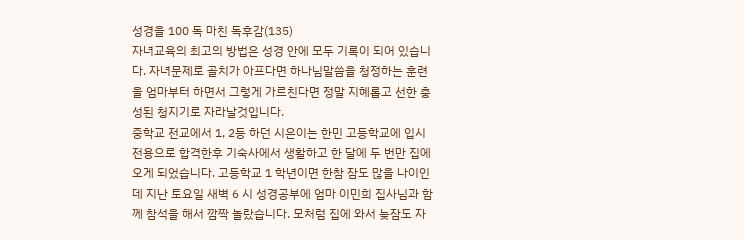성경을 100 독 마친 독후감(135)
자녀교육의 최고의 방법은 성경 안에 모두 기록이 되어 있습니다. 자녀문제로 골치가 아프다면 하나님말씀을 청정하는 훈련을 엄마부터 하면서 그렇게 가르친다면 정말 지혜롭고 선한 충성된 청지기로 자라날것입니다.
중학교 전교에서 1, 2등 하던 시은이는 한민 고등학교에 입시 전용으로 합격한후 기숙사에서 생활하고 한 달에 두 번만 집에 오게 되었습니다. 고등학교 1 학년이면 한참 잠도 많을 나이인데 지난 토요일 새벽 6 시 성경공부에 엄마 이민희 집사님과 함께 참석을 해서 깜짝 놀랐습니다. 모처럼 집에 와서 늦잠도 자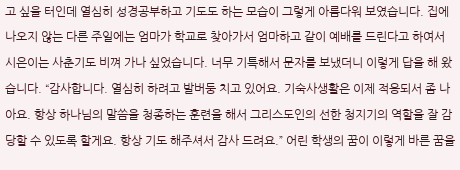고 싶을 터인데 열심히 성경공부하고 기도도 하는 모습이 그렇게 아름다워 보였습니다. 집에 나오지 않는 다른 주일에는 엄마가 학교로 찾아가서 엄마하고 같이 예배를 드린다고 하여서 시은이는 사춘기도 비껴 가나 싶었습니다. 너무 기특해서 문자를 보냈더니 이렇게 답을 해 왔습니다. “감사합니다. 열심히 하려고 발버둥 치고 있어요. 기숙사생활은 이제 적응되서 좀 나아요. 항상 하나님의 말씀을 청종하는 훈련을 해서 그리스도인의 선한 청지기의 역할을 잘 감당할 수 있도록 할게요. 항상 기도 해주셔서 감사 드려요.” 어린 학생의 꿈이 이렇게 바른 꿈을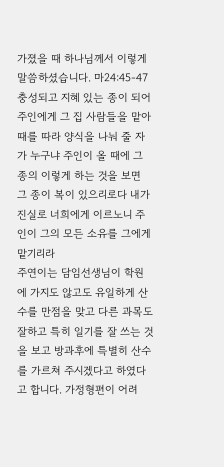가졌을 때 하나님께서 이렇게 말씀하셨습니다. 마24:45-47 충성되고 지혜 있는 종이 되어 주인에게 그 집 사람들을 맡아 때를 따라 양식을 나눠 줄 자가 누구냐 주인이 올 때에 그 종의 이렇게 하는 것을 보면 그 종이 복이 있으리로다 내가 진실로 너희에게 이르노니 주인이 그의 모든 소유를 그에게 맡기리라
주연이는 담임선생님이 학원에 가지도 않고도 유일하게 산수를 만점을 맞고 다른 과목도 잘하고 특히 일기를 잘 쓰는 것을 보고 방과후에 특별히 산수를 가르쳐 주시겠다고 하였다고 합니다. 가정형편이 어려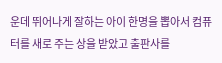운데 뛰어나게 잘하는 아이 한명을 뽑아서 컴퓨터를 새로 주는 상을 받았고 출판사를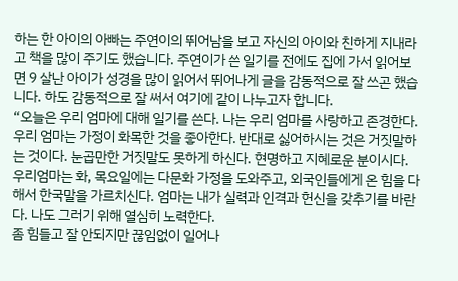하는 한 아이의 아빠는 주연이의 뛰어남을 보고 자신의 아이와 친하게 지내라고 책을 많이 주기도 했습니다. 주연이가 쓴 일기를 전에도 집에 가서 읽어보면 9 살난 아이가 성경을 많이 읽어서 뛰어나게 글을 감동적으로 잘 쓰곤 했습니다. 하도 감동적으로 잘 써서 여기에 같이 나누고자 합니다.
“오늘은 우리 엄마에 대해 일기를 쓴다. 나는 우리 엄마를 사랑하고 존경한다. 우리 엄마는 가정이 화목한 것을 좋아한다. 반대로 싫어하시는 것은 거짓말하는 것이다. 눈곱만한 거짓말도 못하게 하신다. 현명하고 지혜로운 분이시다. 우리엄마는 화, 목요일에는 다문화 가정을 도와주고, 외국인들에게 온 힘을 다해서 한국말을 가르치신다. 엄마는 내가 실력과 인격과 헌신을 갖추기를 바란다. 나도 그러기 위해 열심히 노력한다.
좀 힘들고 잘 안되지만 끊임없이 일어나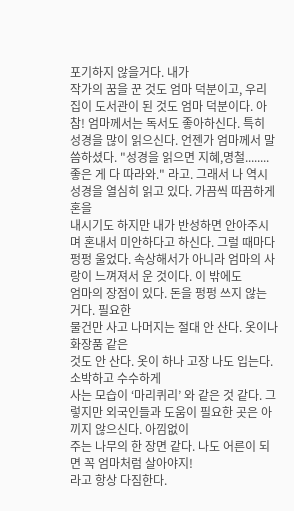포기하지 않을거다. 내가
작가의 꿈을 꾼 것도 엄마 덕분이고, 우리 집이 도서관이 된 것도 엄마 덕분이다. 아참! 엄마께서는 독서도 좋아하신다. 특히 성경을 많이 읽으신다. 언젠가 엄마께서 말씀하셨다. "성경을 읽으면 지혜,명철........좋은 게 다 따라와." 라고. 그래서 나 역시 성경을 열심히 읽고 있다. 가끔씩 따끔하게 혼을
내시기도 하지만 내가 반성하면 안아주시며 혼내서 미안하다고 하신다. 그럴 때마다 펑펑 울었다. 속상해서가 아니라 엄마의 사랑이 느껴져서 운 것이다. 이 밖에도
엄마의 장점이 있다. 돈을 펑펑 쓰지 않는 거다. 필요한
물건만 사고 나머지는 절대 안 산다. 옷이나 화장품 같은
것도 안 산다. 옷이 하나 고장 나도 입는다. 소박하고 수수하게
사는 모습이 ‘마리퀴리’ 와 같은 것 같다. 그렇지만 외국인들과 도움이 필요한 곳은 아끼지 않으신다. 아낌없이
주는 나무의 한 장면 같다. 나도 어른이 되면 꼭 엄마처럼 살아야지!
라고 항상 다짐한다.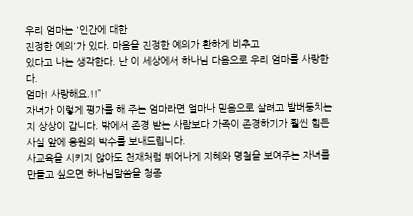우리 엄마는 '인간에 대한
진정한 예의'가 있다. 마음을 진정한 예의가 환하게 비추고
있다고 나는 생각한다. 난 이 세상에서 하나님 다음으로 우리 엄마를 사랑한다.
엄마! 사랑해요.!!”
자녀가 이렇게 평가를 해 주는 엄마라면 얼마나 믿음으로 살려고 발버둥치는지 상상이 갑니다. 밖에서 존경 받는 사람보다 가족이 존경하기가 훨씬 힘든 사실 앞에 응원의 박수를 보내드립니다.
사교육을 시키지 않아도 천재처럼 뛰어나게 지혜와 명철을 보여주는 자녀를 만들고 싶으면 하나님말씀을 청종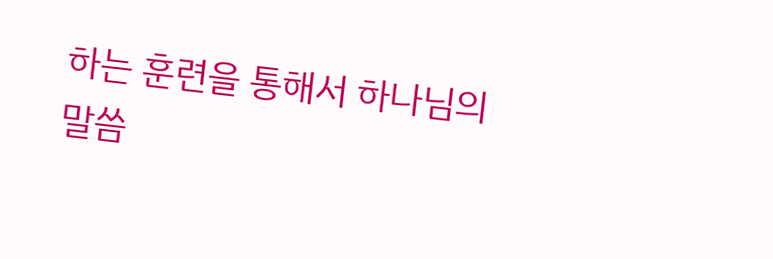하는 훈련을 통해서 하나님의 말씀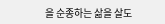을 순종하는 삶을 살도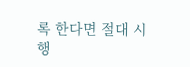록 한다면 절대 시행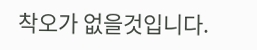착오가 없을것입니다.